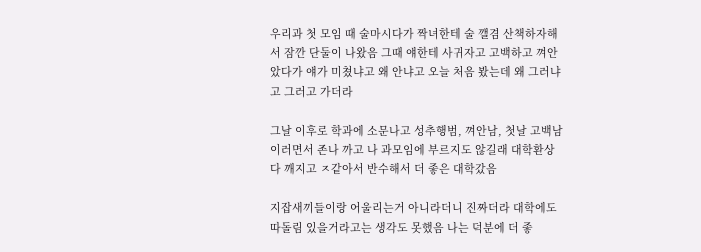우리과 첫 모임 때 술마시다가 짝녀한테 술 깰겸 산책하자해서 잠깐 단둘이 나왔음 그때 얘한테 사귀자고 고백하고 껴안았다가 얘가 미쳤냐고 왜 안냐고 오늘 처음 봤는데 왜 그러냐고 그러고 가더라

그날 이후로 학과에 소문나고 성추행범, 껴안남, 첫날 고백남 이러면서 존나 까고 나 과모임에 부르지도 않길래 대학환상 다 깨지고 ㅈ같아서 반수해서 더 좋은 대학갔음

지잡새끼들이랑 어울리는거 아니라더니 진짜더라 대학에도 따돌림 있을거라고는 생각도 못했음 나는 덕분에 더 좋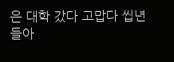은 대학 갔다 고맙다 씹년들아